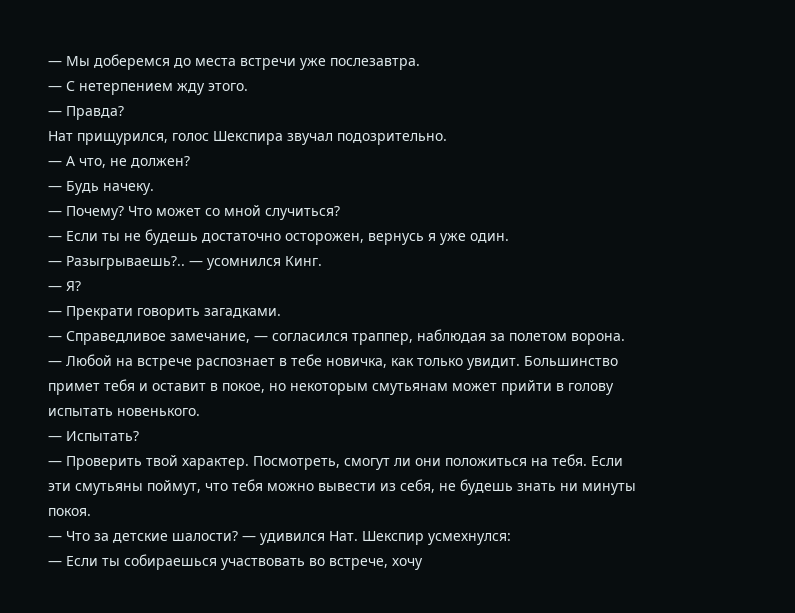— Мы доберемся до места встречи уже послезавтра.
— С нетерпением жду этого.
— Правда?
Нат прищурился, голос Шекспира звучал подозрительно.
— А что, не должен?
— Будь начеку.
— Почему? Что может со мной случиться?
— Если ты не будешь достаточно осторожен, вернусь я уже один.
— Разыгрываешь?.. — усомнился Кинг.
— Я?
— Прекрати говорить загадками.
— Справедливое замечание, — согласился траппер, наблюдая за полетом ворона. — Любой на встрече распознает в тебе новичка, как только увидит. Большинство примет тебя и оставит в покое, но некоторым смутьянам может прийти в голову испытать новенького.
— Испытать?
— Проверить твой характер. Посмотреть, смогут ли они положиться на тебя. Если эти смутьяны поймут, что тебя можно вывести из себя, не будешь знать ни минуты покоя.
— Что за детские шалости? — удивился Нат. Шекспир усмехнулся:
— Если ты собираешься участвовать во встрече, хочу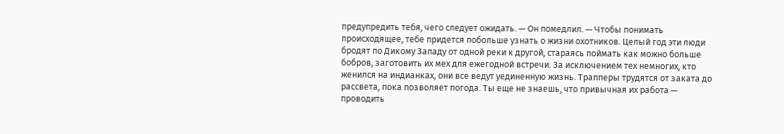предупредить тебя, чего следует ожидать. — Он помедлил. — Чтобы понимать происходящее, тебе придется побольше узнать о жизни охотников. Целый год эти люди бродят по Дикому Западу от одной реки к другой, стараясь поймать как можно больше бобров, заготовить их мех для ежегодной встречи. За исключением тех немногих, кто женился на индианках, они все ведут уединенную жизнь. Трапперы трудятся от заката до рассвета, пока позволяет погода. Ты еще не знаешь, что привычная их работа — проводить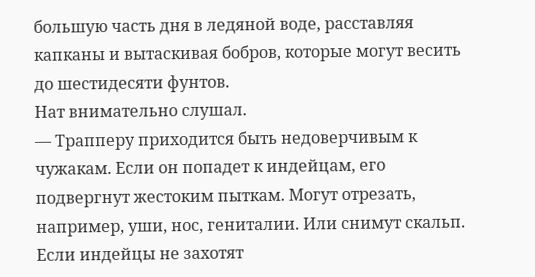большую часть дня в ледяной воде, расставляя капканы и вытаскивая бобров, которые могут весить до шестидесяти фунтов.
Нат внимательно слушал.
— Трапперу приходится быть недоверчивым к чужакам. Если он попадет к индейцам, его подвергнут жестоким пыткам. Могут отрезать, например, уши, нос, гениталии. Или снимут скальп. Если индейцы не захотят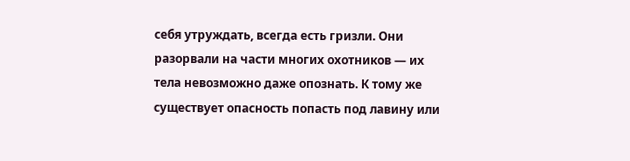себя утруждать, всегда есть гризли. Они разорвали на части многих охотников — их тела невозможно даже опознать. К тому же существует опасность попасть под лавину или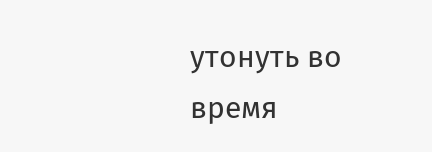утонуть во время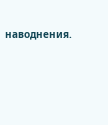наводнения.